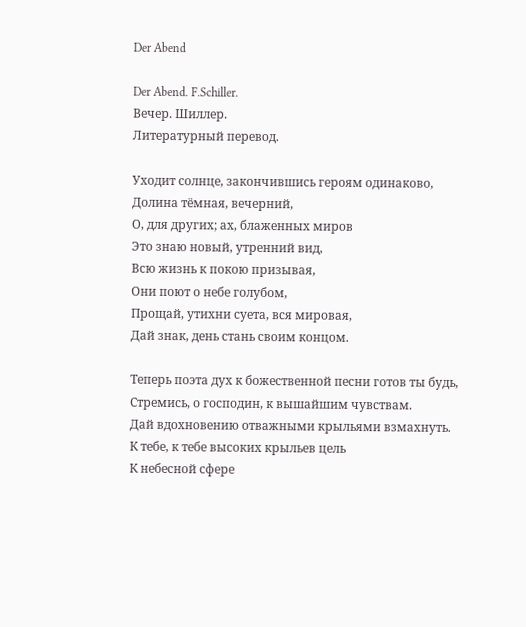Der Abend

Der Abend. F.Schiller.
Вечер. Шиллер.
Литературный перевод.

Уходит солнце, закончившись героям одинаково,
Долина тёмная, вечерний,
О, для других; ах, блаженных миров
Это знаю новый, утренний вид,
Всю жизнь к покою призывая,
Они поют о небе голубом,
Прощай, утихни суета, вся мировая,
Дай знак, день стань своим концом.

Теперь поэта дух к божественной песни готов ты будь,
Стремись, о господин, к вышайшим чувствам.
Дай вдохновению отважными крыльями взмахнуть.
К тебе, к тебе высоких крыльев цель
К небесной сфере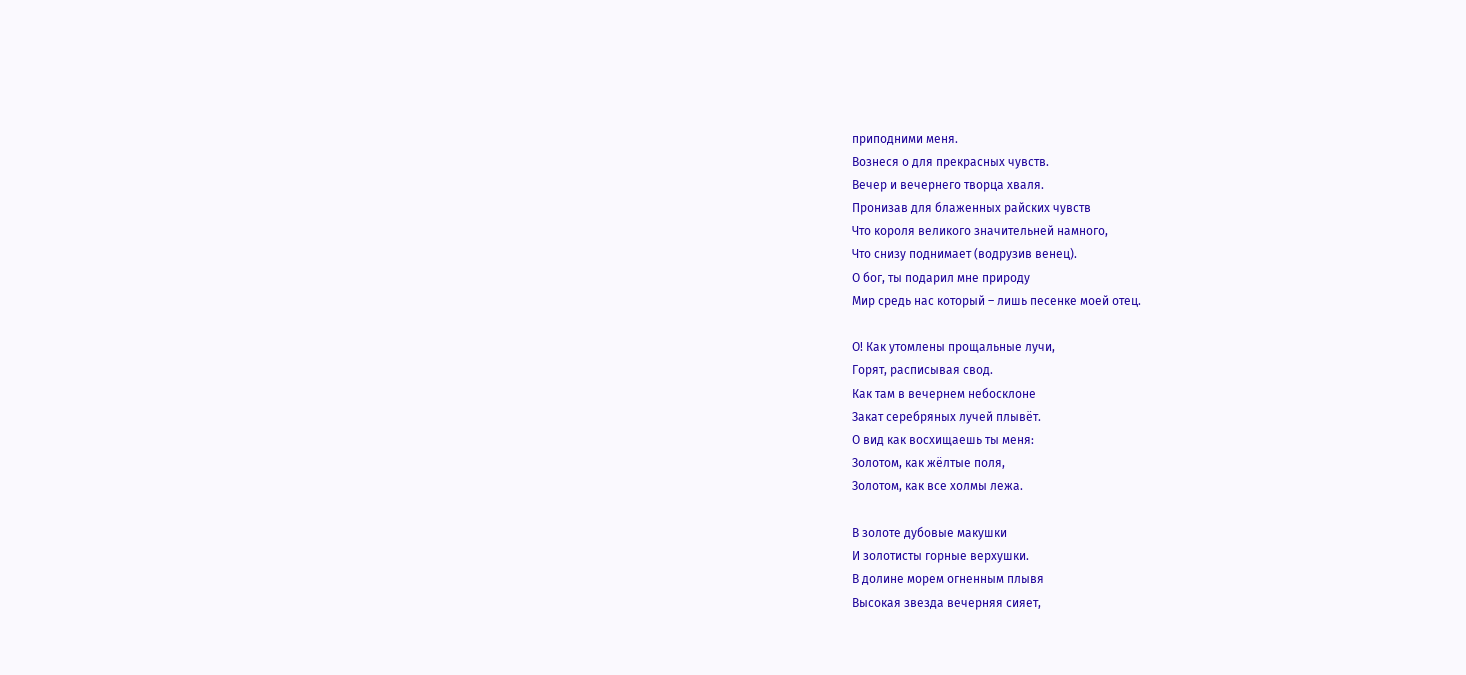приподними меня.
Вознеся о для прекрасных чувств.
Вечер и вечернего творца хваля.
Пронизав для блаженных райских чувств
Что короля великого значительней намного,
Что снизу поднимает (водрузив венец).
О бог, ты подарил мне природу
Мир средь нас который – лишь песенке моей отец.

О! Как утомлены прощальные лучи,
Горят, расписывая свод.
Как там в вечернем небосклоне
Закат серебряных лучей плывёт.
О вид как восхищаешь ты меня:
Золотом, как жёлтые поля,
Золотом, как все холмы лежа.

В золоте дубовые макушки
И золотисты горные верхушки.
В долине морем огненным плывя
Высокая звезда вечерняя сияет,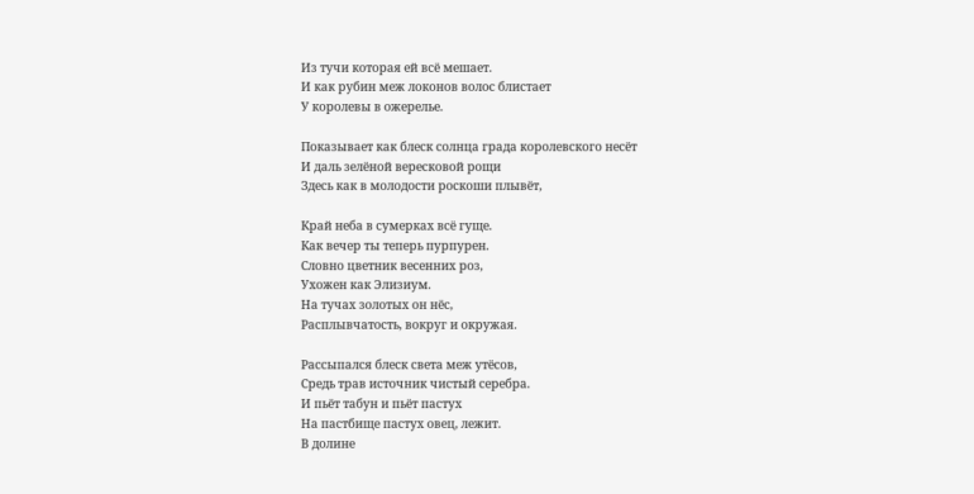Из тучи которая ей всё мешает.
И как рубин меж локонов волос блистает
У королевы в ожерелье.

Показывает как блеск солнца града королевского несёт
И даль зелёной вересковой рощи
Здесь как в молодости роскоши плывёт,

Край неба в сумерках всё гуще.
Как вечер ты теперь пурпурен.
Словно цветник весенних роз,
Ухожен как Элизиум.
На тучах золотых он нёс,
Расплывчатость, вокруг и окружая.

Рассыпался блеск света меж утёсов,
Средь трав источник чистый серебра.
И пьёт табун и пьёт пастух
На пастбище пастух овец, лежит.
В долине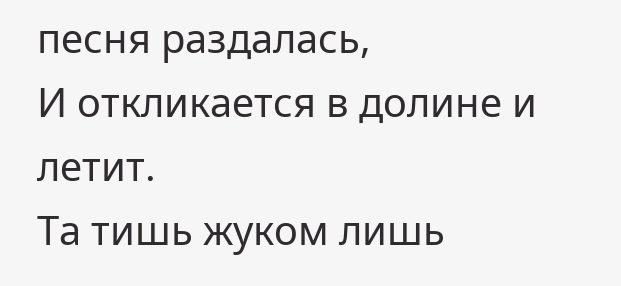песня раздалась,
И откликается в долине и летит.
Та тишь жуком лишь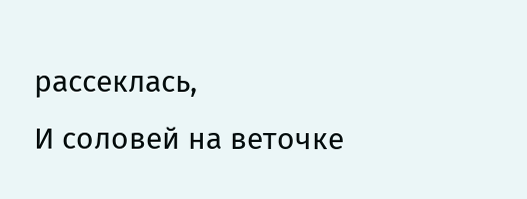рассеклась,
И соловей на веточке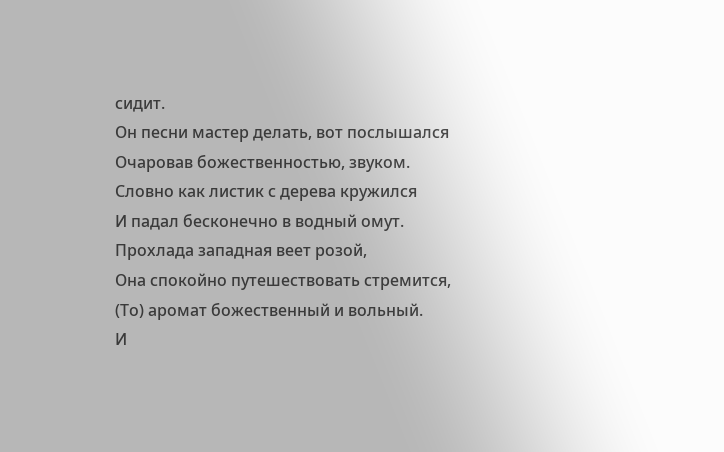сидит.
Он песни мастер делать, вот послышался
Очаровав божественностью, звуком.
Словно как листик с дерева кружился
И падал бесконечно в водный омут.
Прохлада западная веет розой,
Она спокойно путешествовать стремится,
(То) аромат божественный и вольный.
И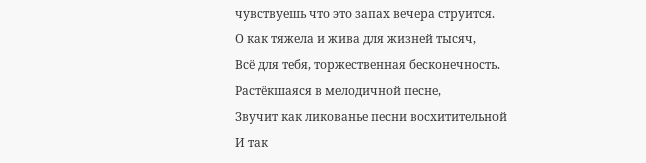чувствуешь что это запах вечера струится.
О как тяжела и жива для жизней тысяч,
Всё для тебя, торжественная бесконечность.
Растёкшаяся в мелодичной песне,
Звучит как ликованье песни восхитительной
И так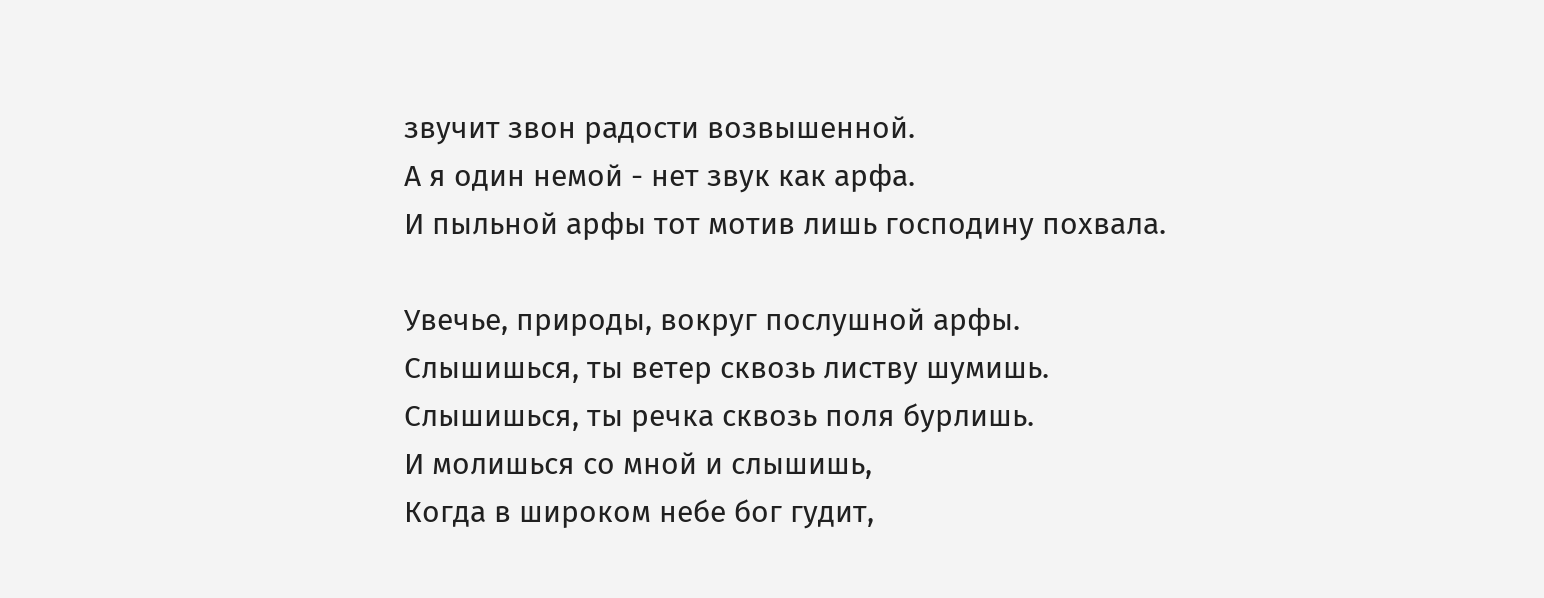звучит звон радости возвышенной.
А я один немой - нет звук как арфа.
И пыльной арфы тот мотив лишь господину похвала.

Увечье, природы, вокруг послушной арфы.
Слышишься, ты ветер сквозь листву шумишь.
Слышишься, ты речка сквозь поля бурлишь.
И молишься со мной и слышишь,
Когда в широком небе бог гудит,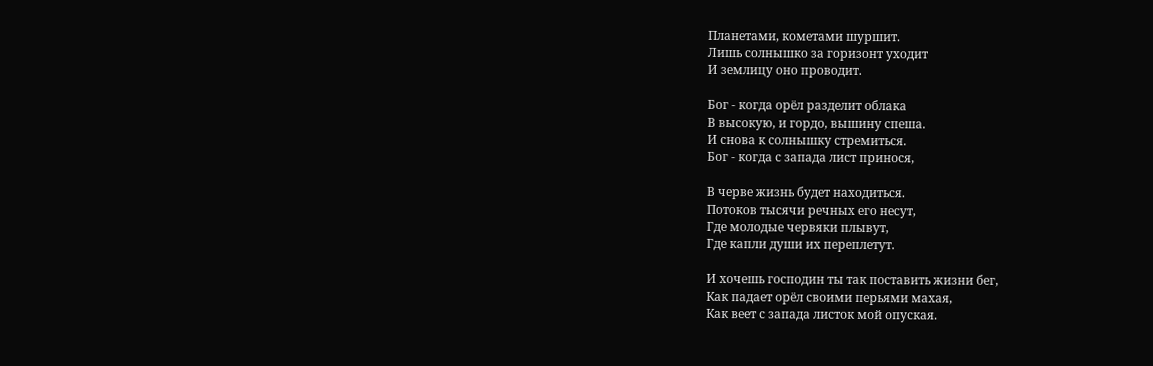Планетами, кометами шуршит.
Лишь солнышко за горизонт уходит
И землицу оно проводит.

Бог - когда орёл разделит облака
В высокую, и гордо, вышину спеша.
И снова к солнышку стремиться.
Бог - когда с запада лист принося,

В черве жизнь будет находиться.
Потоков тысячи речных его несут,
Где молодые червяки плывут,
Где капли души их переплетут.

И хочешь господин ты так поставить жизни бег,
Как падает орёл своими перьями махая,
Как веет с запада листок мой опуская.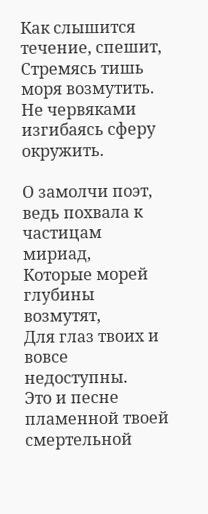Как слышится течение, спешит,
Стремясь тишь моря возмутить.
Не червяками изгибаясь сферу окружить.

О замолчи поэт, ведь похвала к частицам мириад,
Которые морей глубины возмутят,
Для глаз твоих и вовсе недоступны.
Это и песне пламенной твоей смертельной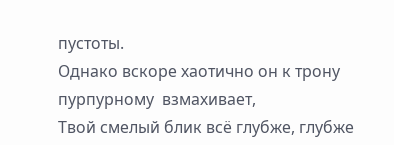пустоты.
Однако вскоре хаотично он к трону пурпурному  взмахивает,
Твой смелый блик всё глубже, глубже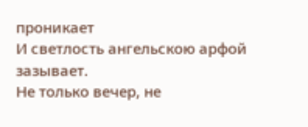проникает
И светлость ангельскою арфой зазывает.
Не только вечер, не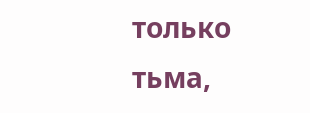только тьма,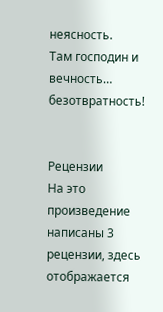неясность.
Там господин и вечность…  безотвратность!


Рецензии
На это произведение написаны 3 рецензии, здесь отображается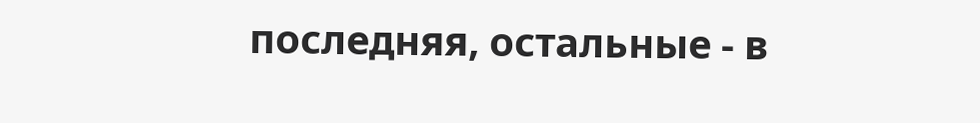последняя, остальные - в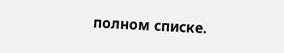полном списке.